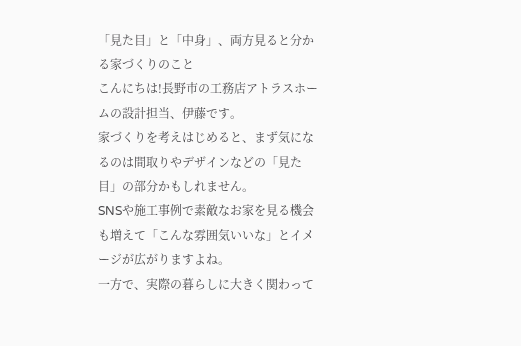「見た目」と「中身」、両方見ると分かる家づくりのこと
こんにちは!長野市の工務店アトラスホームの設計担当、伊藤です。
家づくりを考えはじめると、まず気になるのは間取りやデザインなどの「見た目」の部分かもしれません。
SNSや施工事例で素敵なお家を見る機会も増えて「こんな雰囲気いいな」とイメージが広がりますよね。
一方で、実際の暮らしに大きく関わって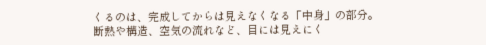くるのは、完成してからは見えなくなる「中身」の部分。
断熱や構造、空気の流れなど、目には見えにく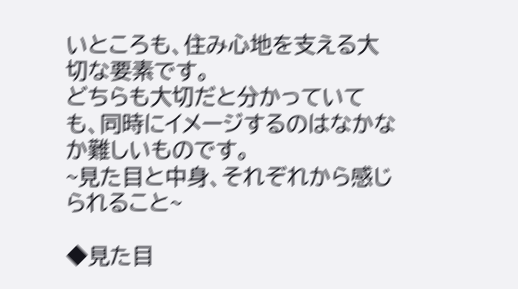いところも、住み心地を支える大切な要素です。
どちらも大切だと分かっていても、同時にイメージするのはなかなか難しいものです。
~見た目と中身、それぞれから感じられること~

◆見た目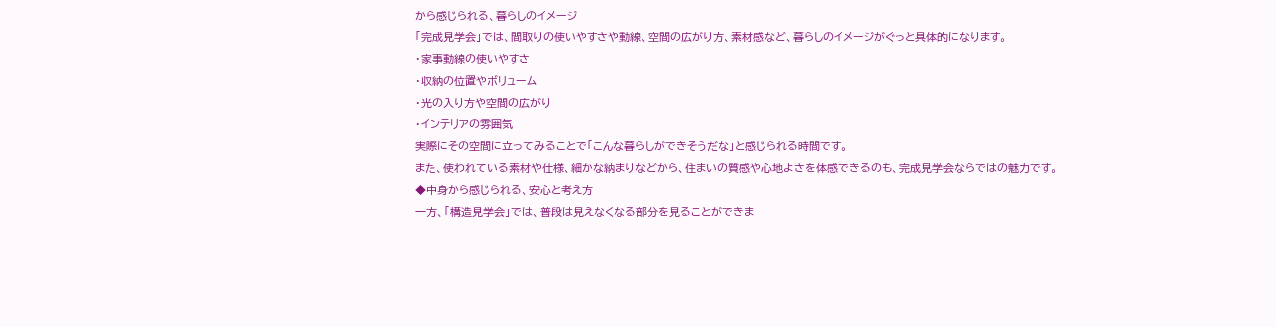から感じられる、暮らしのイメージ
「完成見学会」では、間取りの使いやすさや動線、空間の広がり方、素材感など、暮らしのイメージがぐっと具体的になります。
・家事動線の使いやすさ
・収納の位置やボリューム
・光の入り方や空間の広がり
・インテリアの雰囲気
実際にその空間に立ってみることで「こんな暮らしができそうだな」と感じられる時間です。
また、使われている素材や仕様、細かな納まりなどから、住まいの質感や心地よさを体感できるのも、完成見学会ならではの魅力です。
◆中身から感じられる、安心と考え方
一方、「構造見学会」では、普段は見えなくなる部分を見ることができま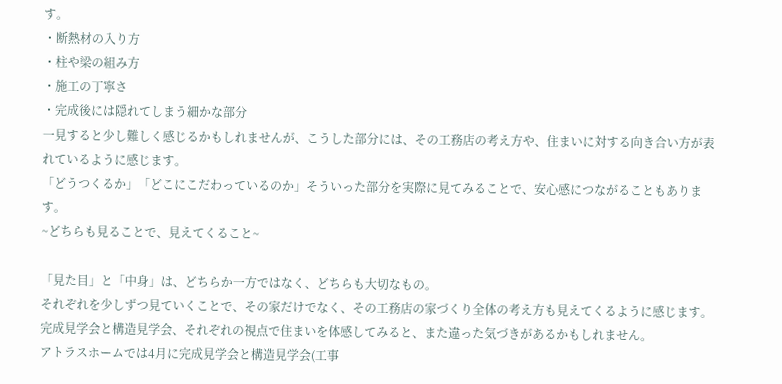す。
・断熱材の入り方
・柱や梁の組み方
・施工の丁寧さ
・完成後には隠れてしまう細かな部分
一見すると少し難しく感じるかもしれませんが、こうした部分には、その工務店の考え方や、住まいに対する向き合い方が表れているように感じます。
「どうつくるか」「どこにこだわっているのか」そういった部分を実際に見てみることで、安心感につながることもあります。
~どちらも見ることで、見えてくること~

「見た目」と「中身」は、どちらか一方ではなく、どちらも大切なもの。
それぞれを少しずつ見ていくことで、その家だけでなく、その工務店の家づくり全体の考え方も見えてくるように感じます。
完成見学会と構造見学会、それぞれの視点で住まいを体感してみると、また違った気づきがあるかもしれません。
アトラスホームでは4月に完成見学会と構造見学会(工事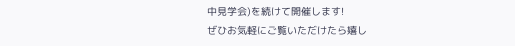中見学会)を続けて開催します!
ぜひお気軽にご覧いただけたら嬉し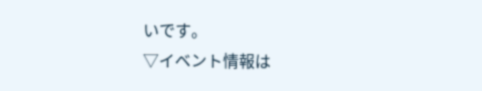いです。
▽イベント情報は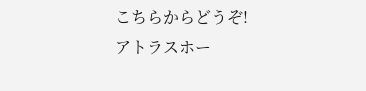こちらからどうぞ!
アトラスホー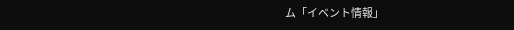ム「イベント情報」